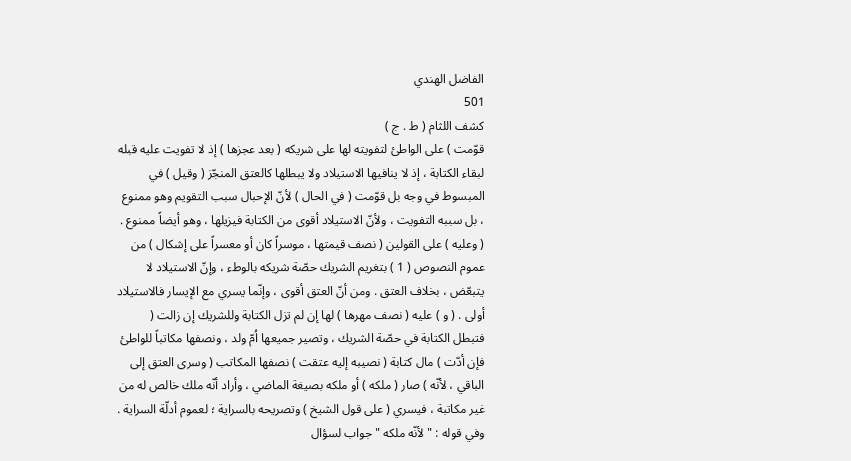الفاضل الهندي
501
كشف اللثام ( ط . ج )
قوّمت ) على الواطئ لتفويته لها على شريكه ( بعد عجزها ) إذ لا تفويت عليه قبله لبقاء الكتابة ، إذ لا ينافيها الاستيلاد ولا يبطلها كالعتق المنجّز ( وقيل ) في المبسوط في وجه بل قوّمت ( في الحال ) لأنّ الإحبال سبب التقويم وهو ممنوع ، بل سببه التفويت ، ولأنّ الاستيلاد أقوى من الكتابة فيزيلها ، وهو أيضاً ممنوع . ( وعليه ) على القولين ( نصف قيمتها ، موسراً كان أو معسراً على إشكال ) من عموم النصوص ( 1 ) بتغريم الشريك حصّة شريكه بالوطء ، وإنّ الاستيلاد لا يتبعّض ، بخلاف العتق . ومن أنّ العتق أقوى ، وإنّما يسري مع الإيسار فالاستيلاد أولى . ( و ) عليه ( نصف مهرها ) لها إن لم تزل الكتابة وللشريك إن زالت ( فتبطل الكتابة في حصّة الشريك ، وتصير جميعها اُمّ ولد ، ونصفها مكاتباً للواطئ فإن أدّت ) مال كتابة ( نصيبه إليه عتقت ) نصفها المكاتب ( وسرى العتق إلى الباقي ، لأنّه ) صار ( ملكه ) أو ملكه بصيغة الماضي ، وأراد أنّه ملك خالص له من غير مكاتبة ، فيسري ( على قول الشيخ ) وتصريحه بالسراية ؛ لعموم أدلّة السراية . وفي قوله : " لأنّه ملكه " جواب لسؤال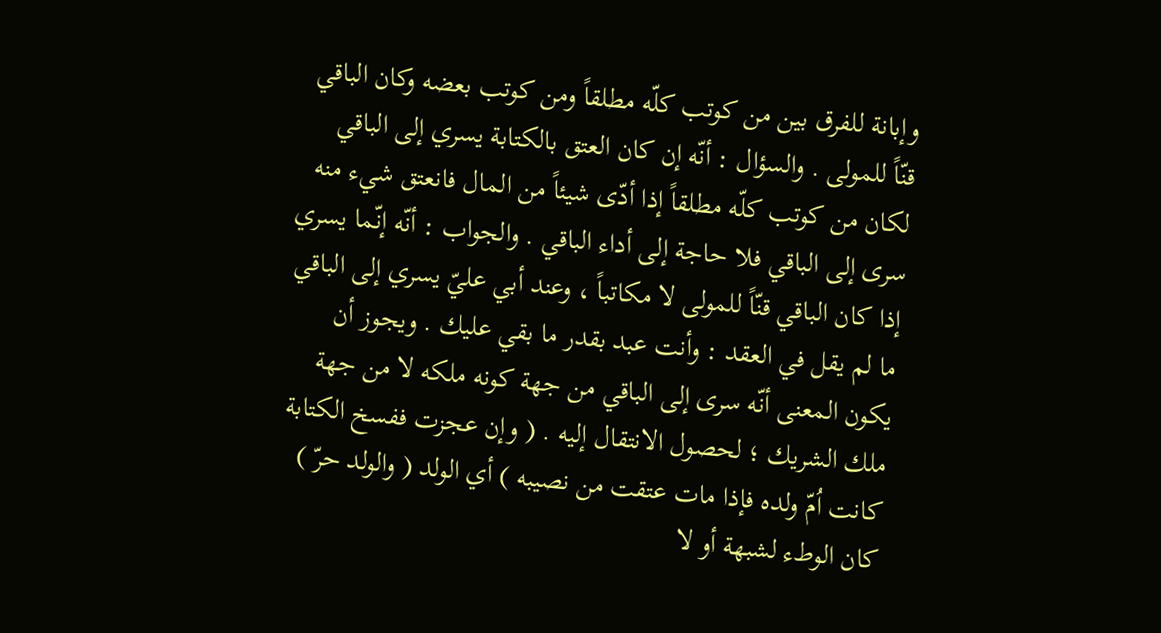وإبانة للفرق بين من كوتب كلّه مطلقاً ومن كوتب بعضه وكان الباقي قنّاً للمولى . والسؤال : أنّه إن كان العتق بالكتابة يسري إلى الباقي لكان من كوتب كلّه مطلقاً إذا أدّى شيئاً من المال فانعتق شيء منه سرى إلى الباقي فلا حاجة إلى أداء الباقي . والجواب : أنّه إنّما يسري إذا كان الباقي قنّاً للمولى لا مكاتباً ، وعند أبي عليّ يسري إلى الباقي ما لم يقل في العقد : وأنت عبد بقدر ما بقي عليك . ويجوز أن يكون المعنى أنّه سرى إلى الباقي من جهة كونه ملكه لا من جهة ملك الشريك ؛ لحصول الانتقال إليه . ( وإن عجزت ففسخ الكتابة كانت اُمّ ولده فإذا مات عتقت من نصيبه ) أي الولد ( والولد حرّ ) كان الوطء لشبهة أو لا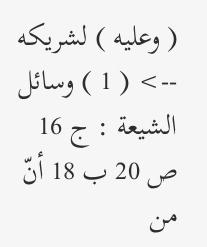( وعليه ) لشريكه
--> ( 1 ) وسائل الشيعة : ج 16 ص 20 ب 18 أنّ من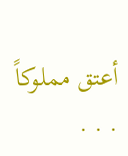أعتق مملوكاً . . .